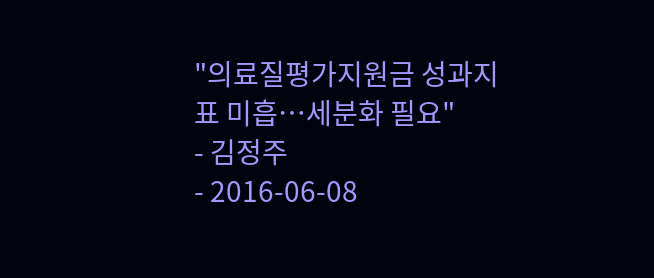"의료질평가지원금 성과지표 미흡…세분화 필요"
- 김정주
- 2016-06-08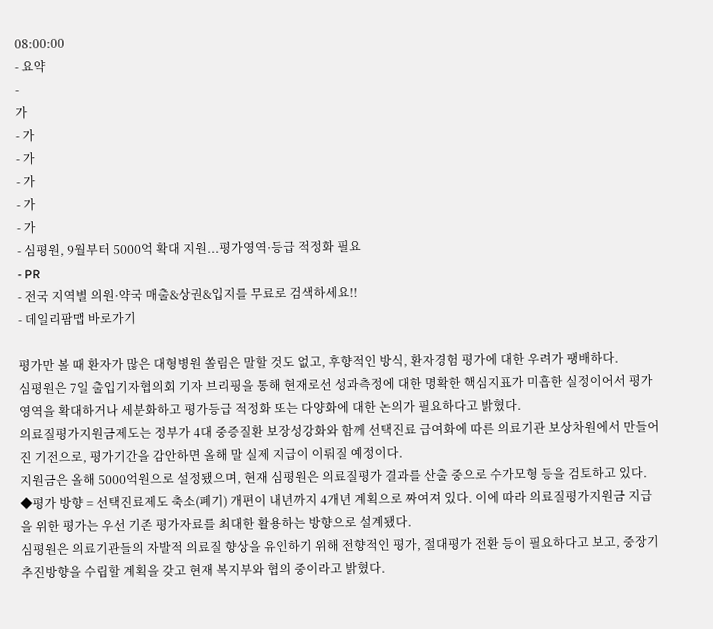08:00:00
- 요약
-
가
- 가
- 가
- 가
- 가
- 가
- 심평원, 9월부터 5000억 확대 지원...평가영역·등급 적정화 필요
- PR
- 전국 지역별 의원·약국 매출&상권&입지를 무료로 검색하세요!!
- 데일리팜맵 바로가기

평가만 볼 때 환자가 많은 대형병원 쏠림은 말할 것도 없고, 후향적인 방식, 환자경험 평가에 대한 우려가 팽배하다.
심평원은 7일 출입기자협의회 기자 브리핑을 통해 현재로선 성과측정에 대한 명확한 핵심지표가 미흡한 실정이어서 평가영역을 확대하거나 세분화하고 평가등급 적정화 또는 다양화에 대한 논의가 필요하다고 밝혔다.
의료질평가지원금제도는 정부가 4대 중증질환 보장성강화와 함께 선택진료 급여화에 따른 의료기관 보상차원에서 만들어진 기전으로, 평가기간을 감안하면 올해 말 실제 지급이 이뤄질 예정이다.
지원금은 올해 5000억원으로 설정됐으며, 현재 심평원은 의료질평가 결과를 산출 중으로 수가모형 등을 검토하고 있다.
◆평가 방향 = 선택진료제도 축소(폐기) 개편이 내년까지 4개년 계획으로 짜여져 있다. 이에 따라 의료질평가지원금 지급을 위한 평가는 우선 기존 평가자료를 최대한 활용하는 방향으로 설계됐다.
심평원은 의료기관들의 자발적 의료질 향상을 유인하기 위해 전향적인 평가, 절대평가 전환 등이 필요하다고 보고, 중장기 추진방향을 수립할 계획을 갖고 현재 복지부와 협의 중이라고 밝혔다.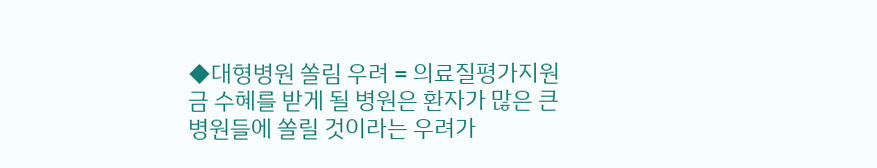◆대형병원 쏠림 우려 = 의료질평가지원금 수혜를 받게 될 병원은 환자가 많은 큰 병원들에 쏠릴 것이라는 우려가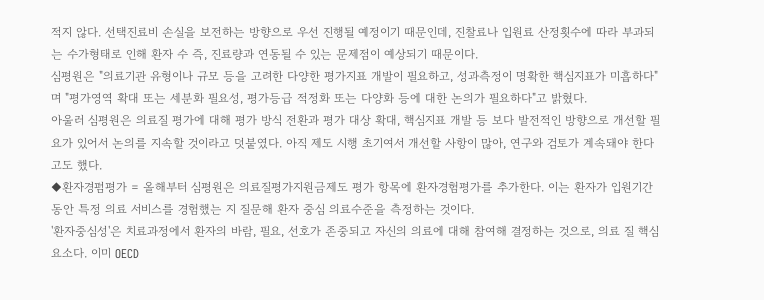적지 않다. 선택진료비 손실을 보전하는 방향으로 우선 진행될 예정이기 때문인데, 진찰료나 입원료 산정횟수에 따라 부과되는 수가형태로 인해 환자 수 즉, 진료량과 연동될 수 있는 문제점이 예상되기 때문이다.
심평원은 "의료기관 유형이나 규모 등을 고려한 다양한 평가지표 개발이 필요하고, 성과측정이 명확한 핵심지표가 미흡하다"며 "평가영역 확대 또는 세분화 필요성, 평가등급 적정화 또는 다양화 등에 대한 논의가 필요하다"고 밝혔다.
아울러 심평원은 의료질 평가에 대해 평가 방식 전환과 평가 대상 확대, 핵심지표 개발 등 보다 발전적인 방향으로 개선할 필요가 있어서 논의를 지속할 것이라고 덧붙였다. 아직 제도 시행 초기여서 개선할 사항이 많아, 연구와 검토가 계속돼야 한다고도 했다.
◆환자경펌평가 = 올해부터 심평원은 의료질평가지원금제도 평가 항목에 환자경험평가를 추가한다. 이는 환자가 입원기간동안 특정 의료 서비스를 경험했는 지 질문해 환자 중심 의료수준을 측정하는 것이다.
'환자중심성'은 치료과정에서 환자의 바람, 필요, 선호가 존중되고 자신의 의료에 대해 참여해 결정하는 것으로, 의료 질 핵심요소다. 이미 OECD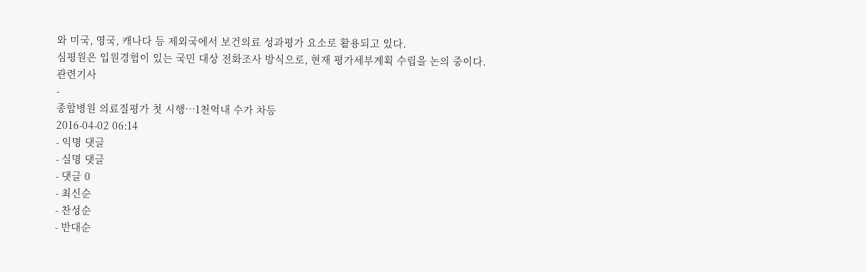와 미국, 영국, 캐나다 등 제외국에서 보건의료 성과평가 요소로 활용되고 있다.
심평원은 입원경험이 있는 국민 대상 전화조사 방식으로, 현재 평가세부계획 수립을 논의 중이다.
관련기사
-
종합병원 의료질평가 첫 시행…1천억내 수가 차등
2016-04-02 06:14
- 익명 댓글
- 실명 댓글
- 댓글 0
- 최신순
- 찬성순
- 반대순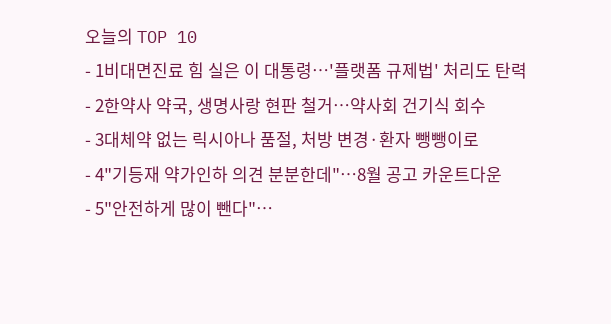오늘의 TOP 10
- 1비대면진료 힘 실은 이 대통령…'플랫폼 규제법' 처리도 탄력
- 2한약사 약국, 생명사랑 현판 철거…약사회 건기식 회수
- 3대체약 없는 릭시아나 품절, 처방 변경·환자 뺑뺑이로
- 4"기등재 약가인하 의견 분분한데"…8월 공고 카운트다운
- 5"안전하게 많이 뺀다"…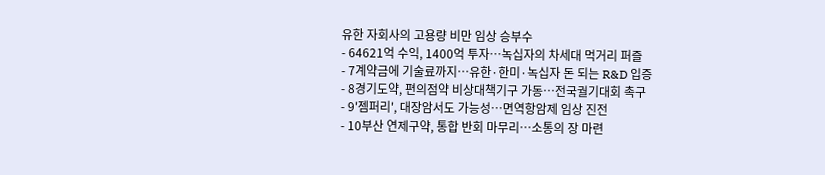유한 자회사의 고용량 비만 임상 승부수
- 64621억 수익, 1400억 투자…녹십자의 차세대 먹거리 퍼즐
- 7계약금에 기술료까지…유한·한미·녹십자 돈 되는 R&D 입증
- 8경기도약, 편의점약 비상대책기구 가동…전국궐기대회 촉구
- 9'젬퍼리', 대장암서도 가능성…면역항암제 임상 진전
- 10부산 연제구약, 통합 반회 마무리…소통의 장 마련